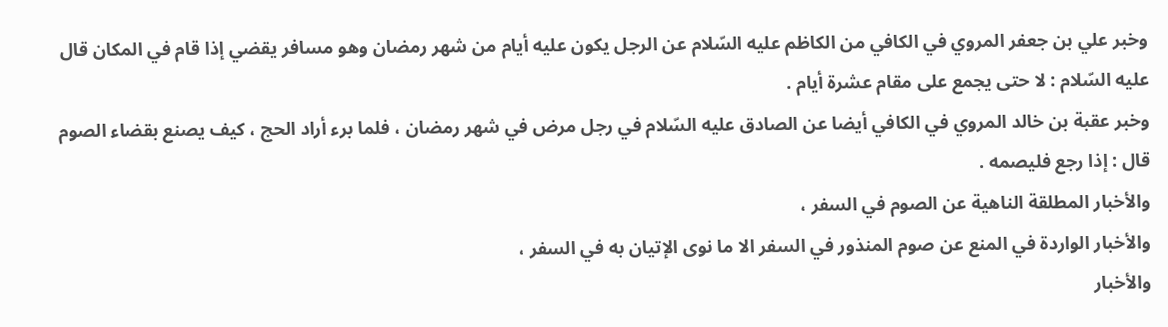وخبر علي بن جعفر المروي في الكافي من الكاظم عليه السّلام عن الرجل يكون عليه أيام من شهر رمضان وهو مسافر يقضي إذا قام في المكان قال عليه السّلام : لا حتى يجمع على مقام عشرة أيام .
وخبر عقبة بن خالد المروي في الكافي أيضا عن الصادق عليه السّلام في رجل مرض في شهر رمضان ، فلما برء أراد الحج ، كيف يصنع بقضاء الصوم قال : إذا رجع فليصمه .
والأخبار المطلقة الناهية عن الصوم في السفر ،
والأخبار الواردة في المنع عن صوم المنذور في السفر الا ما نوى الإتيان به في السفر ،
والأخبار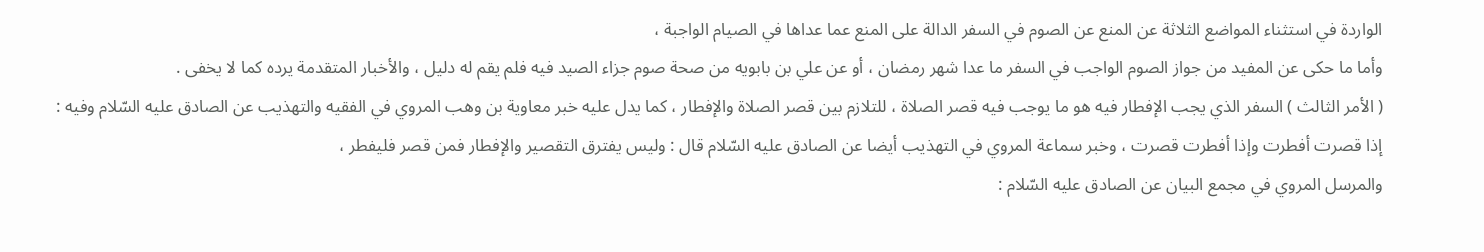الواردة في استثناء المواضع الثلاثة عن المنع عن الصوم في السفر الدالة على المنع عما عداها في الصيام الواجبة ،
وأما ما حكى عن المفيد من جواز الصوم الواجب في السفر ما عدا شهر رمضان ، أو عن علي بن بابويه من صحة صوم جزاء الصيد فيه فلم يقم له دليل ، والأخبار المتقدمة يرده كما لا يخفى .
( الأمر الثالث ) السفر الذي يجب الإفطار فيه هو ما يوجب فيه قصر الصلاة ، للتلازم بين قصر الصلاة والإفطار ، كما يدل عليه خبر معاوية بن وهب المروي في الفقيه والتهذيب عن الصادق عليه السّلام وفيه : إذا قصرت أفطرت وإذا أفطرت قصرت ، وخبر سماعة المروي في التهذيب أيضا عن الصادق عليه السّلام قال : وليس يفترق التقصير والإفطار فمن قصر فليفطر ،
والمرسل المروي في مجمع البيان عن الصادق عليه السّلام :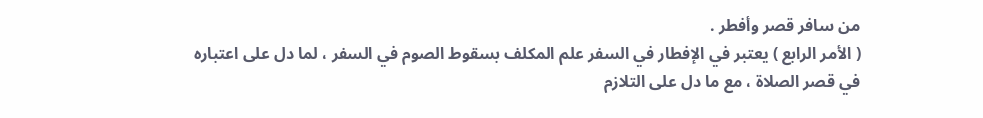من سافر قصر وأفطر .
( الأمر الرابع ) يعتبر في الإفطار في السفر علم المكلف بسقوط الصوم في السفر ، لما دل على اعتباره في قصر الصلاة ، مع ما دل على التلازم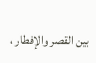بين القصر والإفطار ،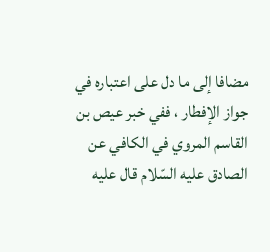مضافا إلى ما دل على اعتباره في جواز الإفطار ، ففي خبر عيص بن القاسم المروي في الكافي عن الصادق عليه السّلام قال عليه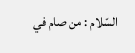السّلام : من صام في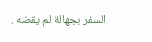السفر بجهالة لم يقضه .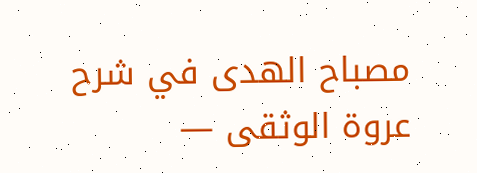مصباح الهدى في شرح عروة الوثقى —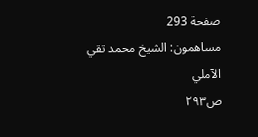صفحة 293
مساهمون: الشيخ محمد تقي الآملي
ص٢٩٣